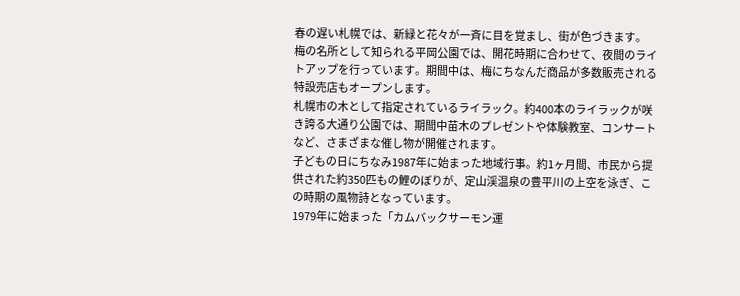春の遅い札幌では、新緑と花々が一斉に目を覚まし、街が色づきます。
梅の名所として知られる平岡公園では、開花時期に合わせて、夜間のライトアップを行っています。期間中は、梅にちなんだ商品が多数販売される特設売店もオープンします。
札幌市の木として指定されているライラック。約400本のライラックが咲き誇る大通り公園では、期間中苗木のプレゼントや体験教室、コンサートなど、さまざまな催し物が開催されます。
子どもの日にちなみ1987年に始まった地域行事。約1ヶ月間、市民から提供された約350匹もの鯉のぼりが、定山渓温泉の豊平川の上空を泳ぎ、この時期の風物詩となっています。
1979年に始まった「カムバックサーモン運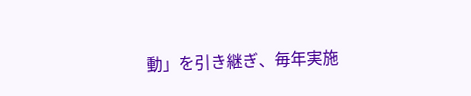動」を引き継ぎ、毎年実施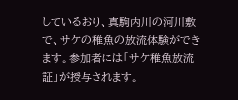しているおり、真駒内川の河川敷で、サケの稚魚の放流体験ができます。参加者には「サケ稚魚放流証」が授与されます。